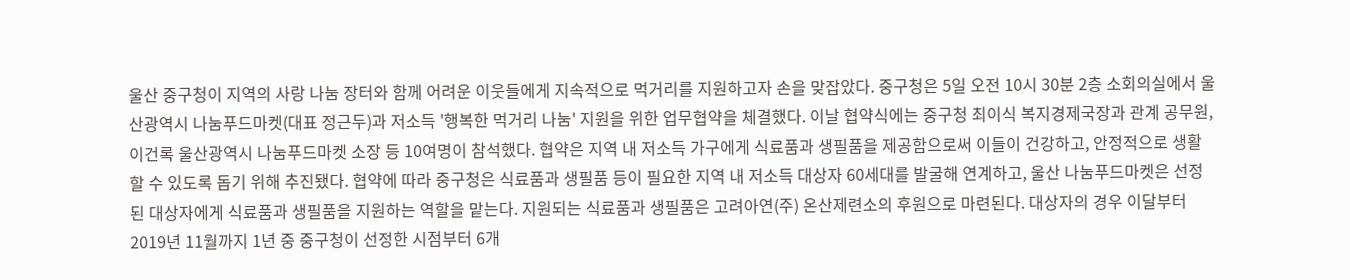울산 중구청이 지역의 사랑 나눔 장터와 함께 어려운 이웃들에게 지속적으로 먹거리를 지원하고자 손을 맞잡았다. 중구청은 5일 오전 10시 30분 2층 소회의실에서 울산광역시 나눔푸드마켓(대표 정근두)과 저소득 '행복한 먹거리 나눔' 지원을 위한 업무협약을 체결했다. 이날 협약식에는 중구청 최이식 복지경제국장과 관계 공무원, 이건록 울산광역시 나눔푸드마켓 소장 등 10여명이 참석했다. 협약은 지역 내 저소득 가구에게 식료품과 생필품을 제공함으로써 이들이 건강하고, 안정적으로 생활할 수 있도록 돕기 위해 추진됐다. 협약에 따라 중구청은 식료품과 생필품 등이 필요한 지역 내 저소득 대상자 60세대를 발굴해 연계하고, 울산 나눔푸드마켓은 선정된 대상자에게 식료품과 생필품을 지원하는 역할을 맡는다. 지원되는 식료품과 생필품은 고려아연(주) 온산제련소의 후원으로 마련된다. 대상자의 경우 이달부터 2019년 11월까지 1년 중 중구청이 선정한 시점부터 6개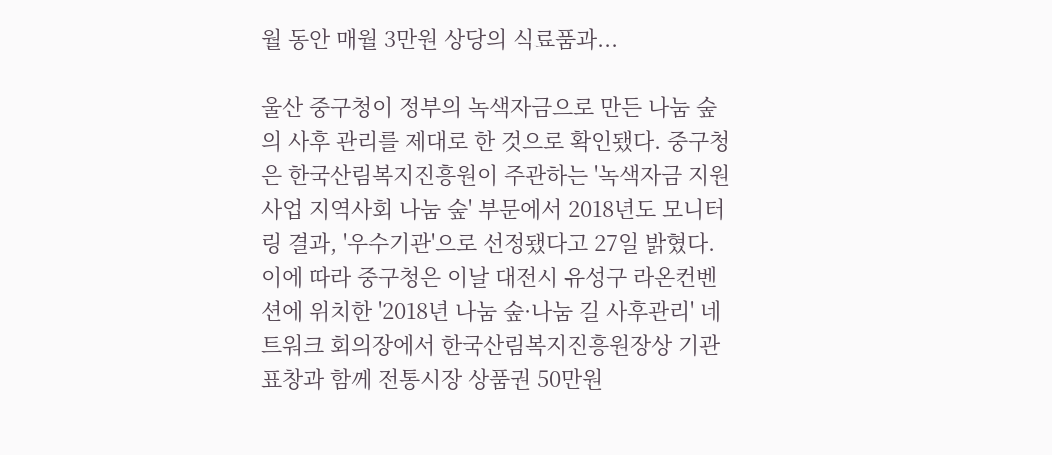월 동안 매월 3만원 상당의 식료품과...

울산 중구청이 정부의 녹색자금으로 만든 나눔 숲의 사후 관리를 제대로 한 것으로 확인됐다. 중구청은 한국산림복지진흥원이 주관하는 '녹색자금 지원사업 지역사회 나눔 숲' 부문에서 2018년도 모니터링 결과, '우수기관'으로 선정됐다고 27일 밝혔다. 이에 따라 중구청은 이날 대전시 유성구 라온컨벤션에 위치한 '2018년 나눔 숲·나눔 길 사후관리' 네트워크 회의장에서 한국산림복지진흥원장상 기관표창과 함께 전통시장 상품권 50만원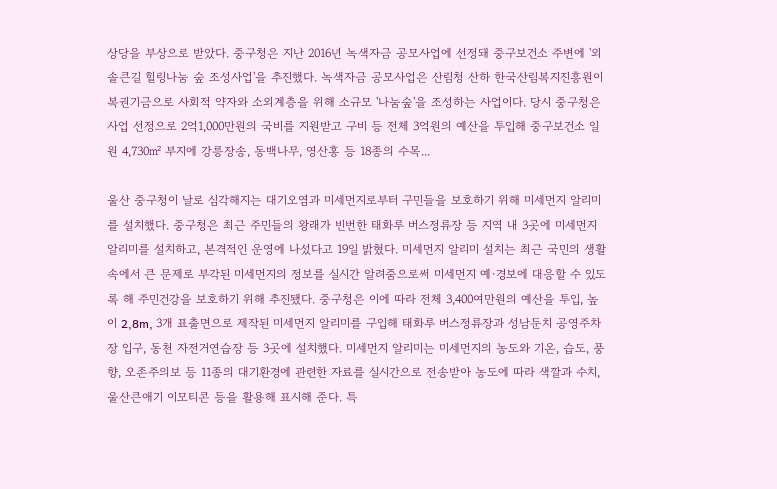상당을 부상으로 받았다. 중구청은 지난 2016년 녹색자금 공모사업에 선정돼 중구보건소 주변에 '외솔큰길 힐링나눔 숲 조성사업'을 추진했다. 녹색자금 공모사업은 산림청 산하 한국산림복지진흥원이 복권기금으로 사회적 약자와 소외계층을 위해 소규모 '나눔숲'을 조성하는 사업이다. 당시 중구청은 사업 선정으로 2억1,000만원의 국비를 지원받고 구비 등 전체 3억원의 예산을 투입해 중구보건소 일원 4,730㎡ 부지에 강릉장송, 동백나무, 영산홍 등 18종의 수목...

울산 중구청이 날로 심각해지는 대기오염과 미세먼지로부터 구민들을 보호하기 위해 미세먼지 알리미를 설치했다. 중구청은 최근 주민들의 왕래가 빈번한 태화루 버스정류장 등 지역 내 3곳에 미세먼지 알리미를 설치하고, 본격적인 운영에 나섰다고 19일 밝혔다. 미세먼지 알리미 설치는 최근 국민의 생활 속에서 큰 문제로 부각된 미세먼지의 정보를 실시간 알려줌으로써 미세먼지 예·경보에 대응할 수 있도록 해 주민건강을 보호하기 위해 추진됐다. 중구청은 이에 따라 전체 3,400여만원의 예산을 투입, 높이 2,8m, 3개 표출면으로 제작된 미세먼지 알리미를 구입해 태화루 버스정류장과 성남둔치 공영주차장 입구, 동천 자전거연습장 등 3곳에 설치했다. 미세먼지 알리미는 미세먼지의 농도와 기온, 습도, 풍향, 오존주의보 등 11종의 대기환경에 관련한 자료를 실시간으로 전송받아 농도에 따라 색깔과 수치, 울산큰애기 이모티콘 등을 활용해 표시해 준다. 특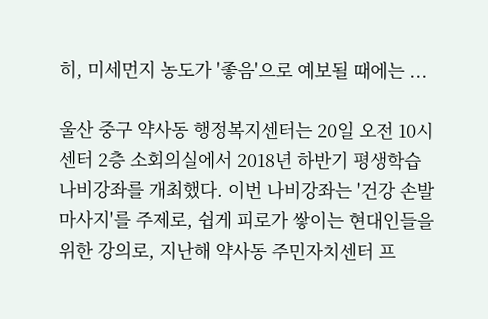히, 미세먼지 농도가 '좋음'으로 예보될 때에는 ...

울산 중구 약사동 행정복지센터는 20일 오전 10시 센터 2층 소회의실에서 2018년 하반기 평생학습 나비강좌를 개최했다. 이번 나비강좌는 '건강 손발마사지'를 주제로, 쉽게 피로가 쌓이는 현대인들을 위한 강의로, 지난해 약사동 주민자치센터 프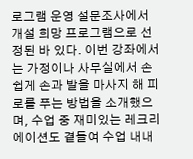로그램 운영 설문조사에서 개설 희망 프로그램으로 선정된 바 있다. 이번 강좌에서는 가정이나 사무실에서 손쉽게 손과 발을 마사지 해 피로를 푸는 방법을 소개했으며, 수업 중 재미있는 레크리에이션도 곁들여 수업 내내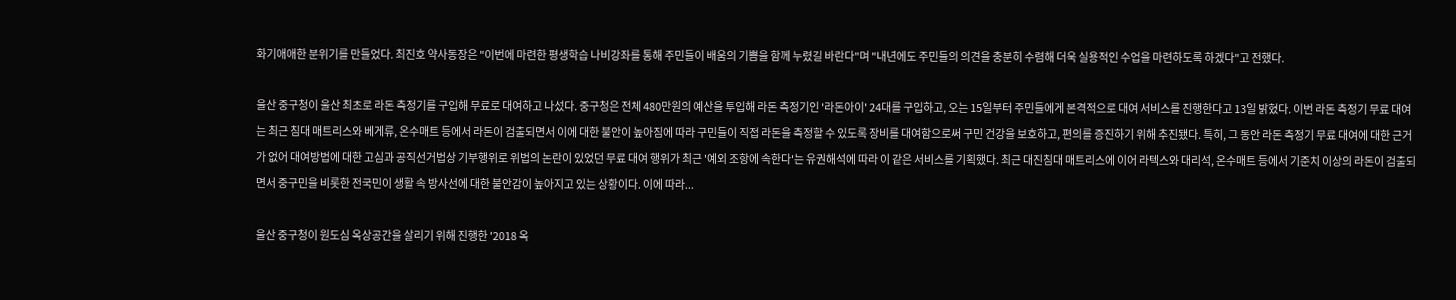화기애애한 분위기를 만들었다. 최진호 약사동장은 "이번에 마련한 평생학습 나비강좌를 통해 주민들이 배움의 기쁨을 함께 누렸길 바란다"며 "내년에도 주민들의 의견을 충분히 수렴해 더욱 실용적인 수업을 마련하도록 하겠다"고 전했다.

울산 중구청이 울산 최초로 라돈 측정기를 구입해 무료로 대여하고 나섰다. 중구청은 전체 480만원의 예산을 투입해 라돈 측정기인 '라돈아이' 24대를 구입하고, 오는 15일부터 주민들에게 본격적으로 대여 서비스를 진행한다고 13일 밝혔다. 이번 라돈 측정기 무료 대여는 최근 침대 매트리스와 베게류, 온수매트 등에서 라돈이 검출되면서 이에 대한 불안이 높아짐에 따라 구민들이 직접 라돈을 측정할 수 있도록 장비를 대여함으로써 구민 건강을 보호하고, 편의를 증진하기 위해 추진됐다. 특히, 그 동안 라돈 측정기 무료 대여에 대한 근거가 없어 대여방법에 대한 고심과 공직선거법상 기부행위로 위법의 논란이 있었던 무료 대여 행위가 최근 '예외 조항에 속한다'는 유권해석에 따라 이 같은 서비스를 기획했다. 최근 대진침대 매트리스에 이어 라텍스와 대리석, 온수매트 등에서 기준치 이상의 라돈이 검출되면서 중구민을 비롯한 전국민이 생활 속 방사선에 대한 불안감이 높아지고 있는 상황이다. 이에 따라...

울산 중구청이 원도심 옥상공간을 살리기 위해 진행한 '2018 옥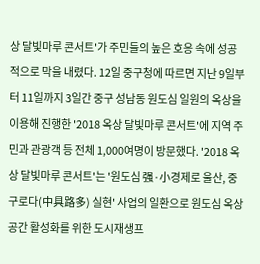상 달빛마루 콘서트'가 주민들의 높은 호응 속에 성공적으로 막을 내렸다. 12일 중구청에 따르면 지난 9일부터 11일까지 3일간 중구 성남동 원도심 일원의 옥상을 이용해 진행한 '2018 옥상 달빛마루 콘서트'에 지역 주민과 관광객 등 전체 1,000여명이 방문했다. '2018 옥상 달빛마루 콘서트'는 '원도심 强·小경제로 울산, 중구로다(中具路多) 실현' 사업의 일환으로 원도심 옥상공간 활성화를 위한 도시재생프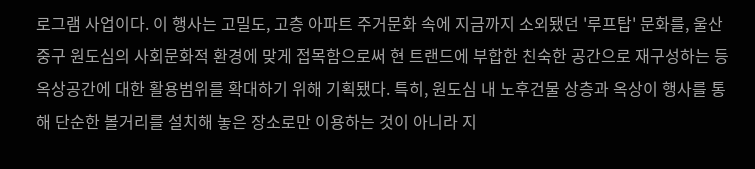로그램 사업이다. 이 행사는 고밀도, 고층 아파트 주거문화 속에 지금까지 소외됐던 '루프탑' 문화를, 울산 중구 원도심의 사회문화적 환경에 맞게 접목함으로써 현 트랜드에 부합한 친숙한 공간으로 재구성하는 등 옥상공간에 대한 활용범위를 확대하기 위해 기획됐다. 특히, 원도심 내 노후건물 상층과 옥상이 행사를 통해 단순한 볼거리를 설치해 놓은 장소로만 이용하는 것이 아니라 지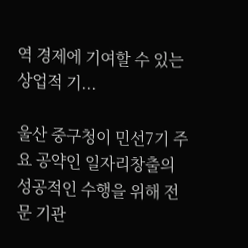역 경제에 기여할 수 있는 상업적 기...

울산 중구청이 민선7기 주요 공약인 일자리창출의 성공적인 수행을 위해 전문 기관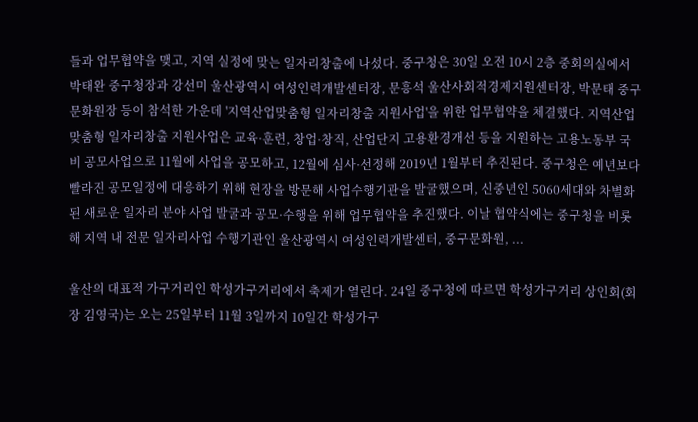들과 업무협약을 맺고, 지역 실정에 맞는 일자리창출에 나섰다. 중구청은 30일 오전 10시 2층 중회의실에서 박태완 중구청장과 강선미 울산광역시 여성인력개발센터장, 문흥석 울산사회적경제지원센터장, 박문태 중구문화원장 등이 참석한 가운데 '지역산업맞춤형 일자리창출 지원사업'을 위한 업무협약을 체결했다. 지역산업맞춤형 일자리창출 지원사업은 교육·훈련, 창업·창직, 산업단지 고용환경개선 등을 지원하는 고용노동부 국비 공모사업으로 11월에 사업을 공모하고, 12월에 심사·선정해 2019년 1월부터 추진된다. 중구청은 예년보다 빨라진 공모일정에 대응하기 위해 현장을 방문해 사업수행기관을 발굴했으며, 신중년인 5060세대와 차별화된 새로운 일자리 분야 사업 발굴과 공모·수행을 위해 업무협약을 추진했다. 이날 협약식에는 중구청을 비롯해 지역 내 전문 일자리사업 수행기관인 울산광역시 여성인력개발센터, 중구문화원, ...

울산의 대표적 가구거리인 학성가구거리에서 축제가 열린다. 24일 중구청에 따르면 학성가구거리 상인회(회장 김영국)는 오는 25일부터 11월 3일까지 10일간 학성가구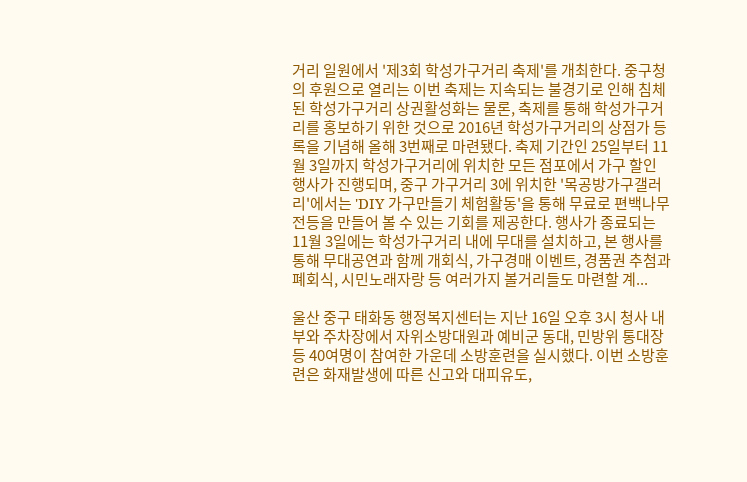거리 일원에서 '제3회 학성가구거리 축제'를 개최한다. 중구청의 후원으로 열리는 이번 축제는 지속되는 불경기로 인해 침체된 학성가구거리 상권활성화는 물론, 축제를 통해 학성가구거리를 홍보하기 위한 것으로 2016년 학성가구거리의 상점가 등록을 기념해 올해 3번째로 마련됐다. 축제 기간인 25일부터 11월 3일까지 학성가구거리에 위치한 모든 점포에서 가구 할인 행사가 진행되며, 중구 가구거리 3에 위치한 '목공방가구갤러리'에서는 'DIY 가구만들기 체험활동'을 통해 무료로 편백나무 전등을 만들어 볼 수 있는 기회를 제공한다. 행사가 종료되는 11월 3일에는 학성가구거리 내에 무대를 설치하고, 본 행사를 통해 무대공연과 함께 개회식, 가구경매 이벤트, 경품권 추첨과 폐회식, 시민노래자랑 등 여러가지 볼거리들도 마련할 계...

울산 중구 태화동 행정복지센터는 지난 16일 오후 3시 청사 내부와 주차장에서 자위소방대원과 예비군 동대, 민방위 통대장 등 40여명이 참여한 가운데 소방훈련을 실시했다. 이번 소방훈련은 화재발생에 따른 신고와 대피유도,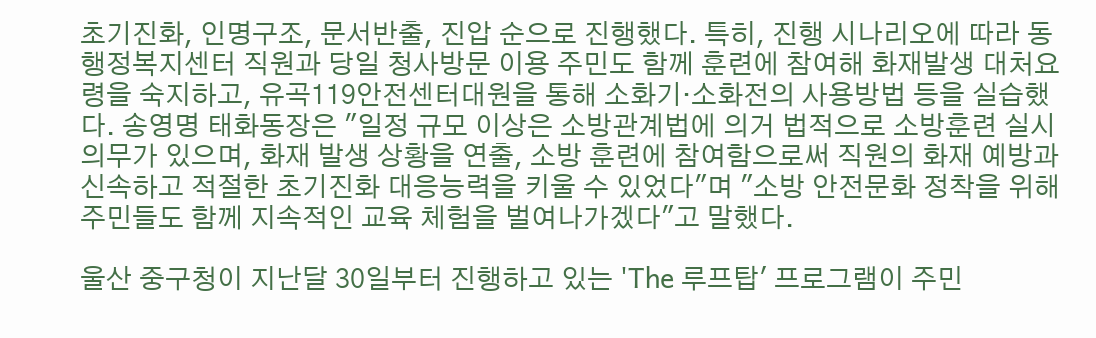초기진화, 인명구조, 문서반출, 진압 순으로 진행했다. 특히, 진행 시나리오에 따라 동 행정복지센터 직원과 당일 청사방문 이용 주민도 함께 훈련에 참여해 화재발생 대처요령을 숙지하고, 유곡119안전센터대원을 통해 소화기·소화전의 사용방법 등을 실습했다. 송영명 태화동장은 "일정 규모 이상은 소방관계법에 의거 법적으로 소방훈련 실시 의무가 있으며, 화재 발생 상황을 연출, 소방 훈련에 참여함으로써 직원의 화재 예방과 신속하고 적절한 초기진화 대응능력을 키울 수 있었다"며 "소방 안전문화 정착을 위해 주민들도 함께 지속적인 교육 체험을 벌여나가겠다"고 말했다.

울산 중구청이 지난달 30일부터 진행하고 있는 'The 루프탑' 프로그램이 주민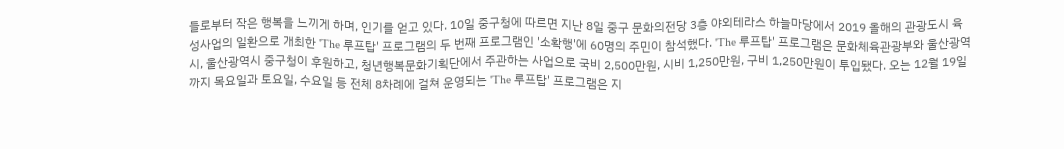들로부터 작은 행복을 느끼게 하며, 인기를 얻고 있다. 10일 중구청에 따르면 지난 8일 중구 문화의전당 3층 야외테라스 하늘마당에서 2019 올해의 관광도시 육성사업의 일환으로 개최한 'The 루프탑' 프로그램의 두 번째 프로그램인 '소확행'에 60명의 주민이 참석했다. 'The 루프탑' 프로그램은 문화체육관광부와 울산광역시, 울산광역시 중구청이 후원하고, 청년행복문화기획단에서 주관하는 사업으로 국비 2,500만원, 시비 1,250만원, 구비 1,250만원이 투입됐다. 오는 12월 19일까지 목요일과 토요일, 수요일 등 전체 8차례에 걸쳐 운영되는 'The 루프탑' 프로그램은 지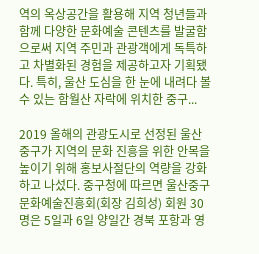역의 옥상공간을 활용해 지역 청년들과 함께 다양한 문화예술 콘텐츠를 발굴함으로써 지역 주민과 관광객에게 독특하고 차별화된 경험을 제공하고자 기획됐다. 특히, 울산 도심을 한 눈에 내려다 볼 수 있는 함월산 자락에 위치한 중구...

2019 올해의 관광도시로 선정된 울산 중구가 지역의 문화 진흥을 위한 안목을 높이기 위해 홍보사절단의 역량을 강화하고 나섰다. 중구청에 따르면 울산중구문화예술진흥회(회장 김희성) 회원 30명은 5일과 6일 양일간 경북 포항과 영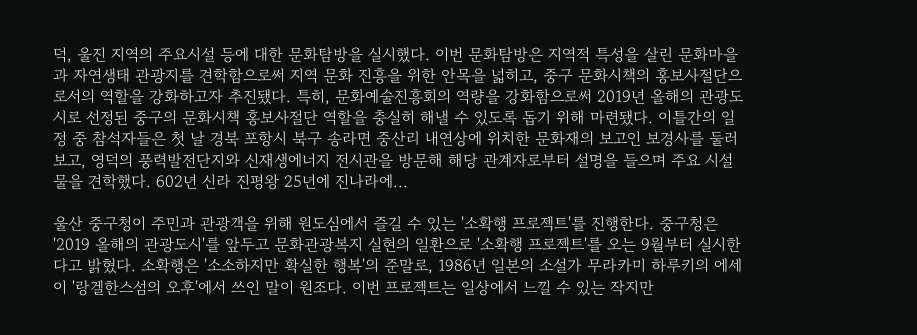덕, 울진 지역의 주요시설 등에 대한 문화탐방을 실시했다. 이번 문화탐방은 지역적 특성을 살린 문화마을과 자연생태 관광지를 견학함으로써 지역 문화 진흥을 위한 안목을 넓히고, 중구 문화시책의 홍보사절단으로서의 역할을 강화하고자 추진됐다. 특히, 문화예술진흥회의 역량을 강화함으로써 2019년 올해의 관광도시로 선정된 중구의 문화시책 홍보사절단 역할을 충실히 해낼 수 있도록 돕기 위해 마련됐다. 이틀간의 일정 중 참석자들은 첫 날 경북 포항시 북구 송라면 중산리 내연상에 위치한 문화재의 보고인 보경사를 둘러보고, 영덕의 풍력발전단지와 신재생에너지 전시관을 방문해 해당 관계자로부터 설명을 들으며 주요 시설물을 견학했다. 602년 신라 진평왕 25년에 진나라에...

울산 중구청이 주민과 관광객을 위해 원도심에서 즐길 수 있는 '소확행 프로젝트'를 진행한다. 중구청은 '2019 올해의 관광도시'를 앞두고 문화관광복지 실현의 일환으로 '소확행 프로젝트'를 오는 9월부터 실시한다고 밝혔다. 소확행은 '소소하지만 확실한 행복'의 준말로, 1986년 일본의 소설가 무라카미 하루키의 에세이 '랑겔한스섬의 오후'에서 쓰인 말이 원조다. 이번 프로젝트는 일상에서 느낄 수 있는 작지만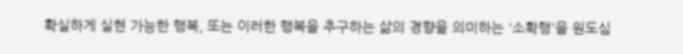확실하게 실현 가능한 행복, 또는 이러한 행복을 추구하는 삶의 경향을 의미하는 '소확행'을 원도심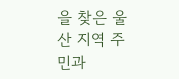을 찾은 울산 지역 주민과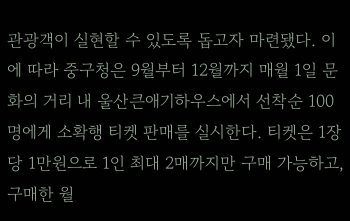관광객이 실현할 수 있도록 돕고자 마련됐다. 이에 따라 중구청은 9월부터 12월까지 매월 1일 문화의 거리 내 울산큰애기하우스에서 선착순 100명에게 소확행 티켓 판매를 실시한다. 티켓은 1장당 1만원으로 1인 최대 2매까지만 구매 가능하고, 구매한 월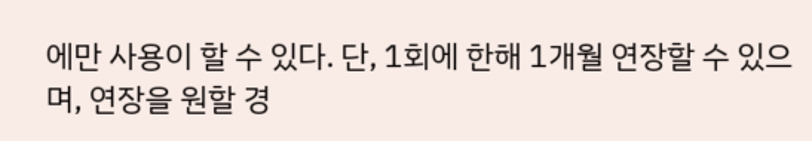에만 사용이 할 수 있다. 단, 1회에 한해 1개월 연장할 수 있으며, 연장을 원할 경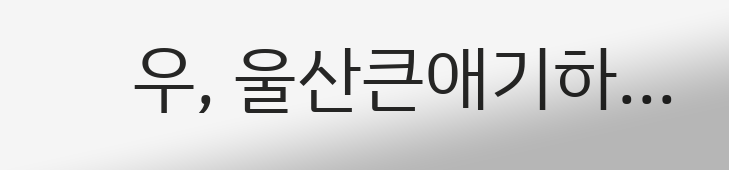우, 울산큰애기하...